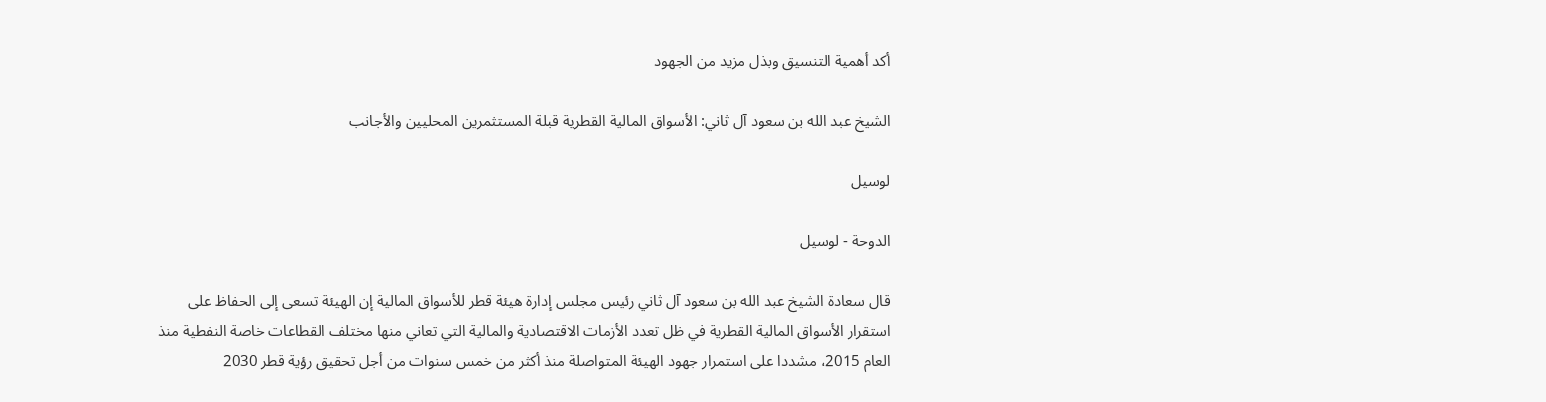أكد أهمية التنسيق وبذل مزيد من الجهود

الشيخ عبد الله بن سعود آل ثاني: الأسواق المالية القطرية قبلة المستثمرين المحليين والأجانب

لوسيل

الدوحة - لوسيل

قال سعادة الشيخ عبد الله بن سعود آل ثاني رئيس مجلس إدارة هيئة قطر للأسواق المالية إن الهيئة تسعى إلى الحفاظ على استقرار الأسواق المالية القطرية في ظل تعدد الأزمات الاقتصادية والمالية التي تعاني منها مختلف القطاعات خاصة النفطية منذ العام 2015، مشددا على استمرار جهود الهيئة المتواصلة منذ أكثر من خمس سنوات من أجل تحقيق رؤية قطر 2030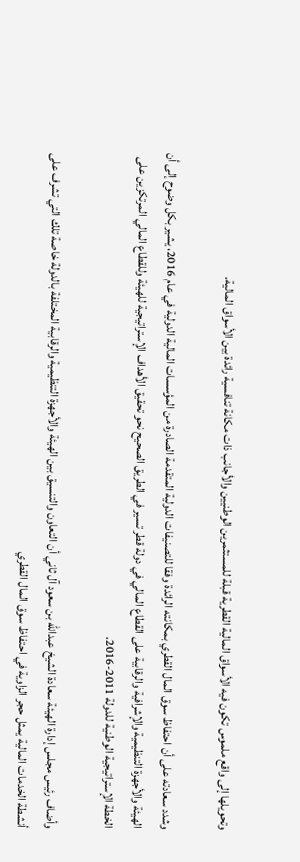وتحويلها إلى واقع ملموس تكون فيه الأسواق المالية القطرية قبلة للمستثمرين الوطنيين والأجانب ذات مكانة تنافسية رائدة بين الأسواق المالية.

وشدد سعادته على أن احتفاظ سوق المال القطري بمكانته الرائدة وفقا للتصنيفات الدولية المتقدمة الصادرة من المؤسسات المالية الدولية في عام 2016، يشير بكل وضوح إلى أن الهيئة والأجهزة التنظيمية والإشرافية والرقابية على القطاع المالي في دولة قطر تسير في الطريق الصحيح نحو تحقيق الأهداف الإستراتيجية للهيئة وللقطاع المالي المرتكزين على الخطة الإستراتيجية الوطنية للدولة 2011-2016.

وأضاف رئيس مجلس إدارة الهيئة سعادة الشيخ عبدالله بن سعود آل ثاني أن التعاون والتنسيق بين الهيئة والأجهزة التنظيمية والرقابية المختلفة بالدولة خاصة تلك التي تشرف على أنشطة الخدمات المالية يمثل حجر الزاوية في احتفاظ سوق المال القطري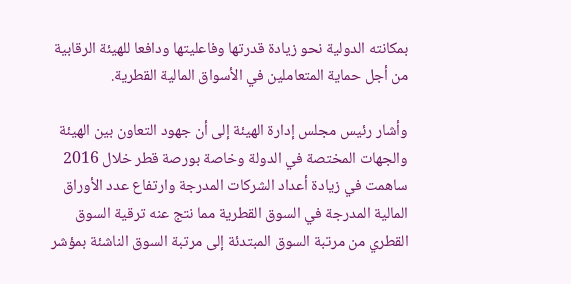بمكانته الدولية نحو زيادة قدرتها وفاعليتها ودافعا للهيئة الرقابية من أجل حماية المتعاملين في الأسواق المالية القطرية.

وأشار رئيس مجلس إدارة الهيئة إلى أن جهود التعاون بين الهيئة والجهات المختصة في الدولة وخاصة بورصة قطر خلال 2016 ساهمت في زيادة أعداد الشركات المدرجة وارتفاع عدد الأوراق المالية المدرجة في السوق القطرية مما نتج عنه ترقية السوق القطري من مرتبة السوق المبتدئة إلى مرتبة السوق الناشئة بمؤشر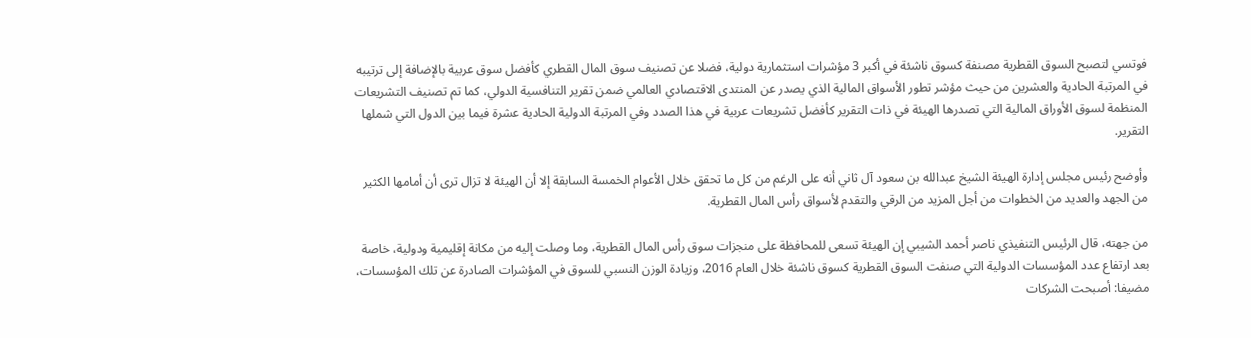فوتسي لتصبح السوق القطرية مصنفة كسوق ناشئة في أكبر 3 مؤشرات استثمارية دولية، فضلا عن تصنيف سوق المال القطري كأفضل سوق عربية بالإضافة إلى ترتيبه في المرتبة الحادية والعشرين من حيث مؤشر تطور الأسواق المالية الذي يصدر عن المنتدى الاقتصادي العالمي ضمن تقرير التنافسية الدولي، كما تم تصنيف التشريعات المنظمة لسوق الأوراق المالية التي تصدرها الهيئة في ذات التقرير كأفضل تشريعات عربية في هذا الصدد وفي المرتبة الدولية الحادية عشرة فيما بين الدول التي شملها التقرير.

وأوضح رئيس مجلس إدارة الهيئة الشيخ عبدالله بن سعود آل ثاني أنه على الرغم من كل ما تحقق خلال الأعوام الخمسة السابقة إلا أن الهيئة لا تزال ترى أن أمامها الكثير من الجهد والعديد من الخطوات من أجل المزيد من الرقي والتقدم لأسواق رأس المال القطرية.

من جهته، قال الرئيس التنفيذي ناصر أحمد الشيبي إن الهيئة تسعى للمحافظة على منجزات سوق رأس المال القطرية، وما وصلت إليه من مكانة إقليمية ودولية، خاصة بعد ارتفاع عدد المؤسسات الدولية التي صنفت السوق القطرية كسوق ناشئة خلال العام 2016، وزيادة الوزن النسبي للسوق في المؤشرات الصادرة عن تلك المؤسسات، مضيفا: أصبحت الشركات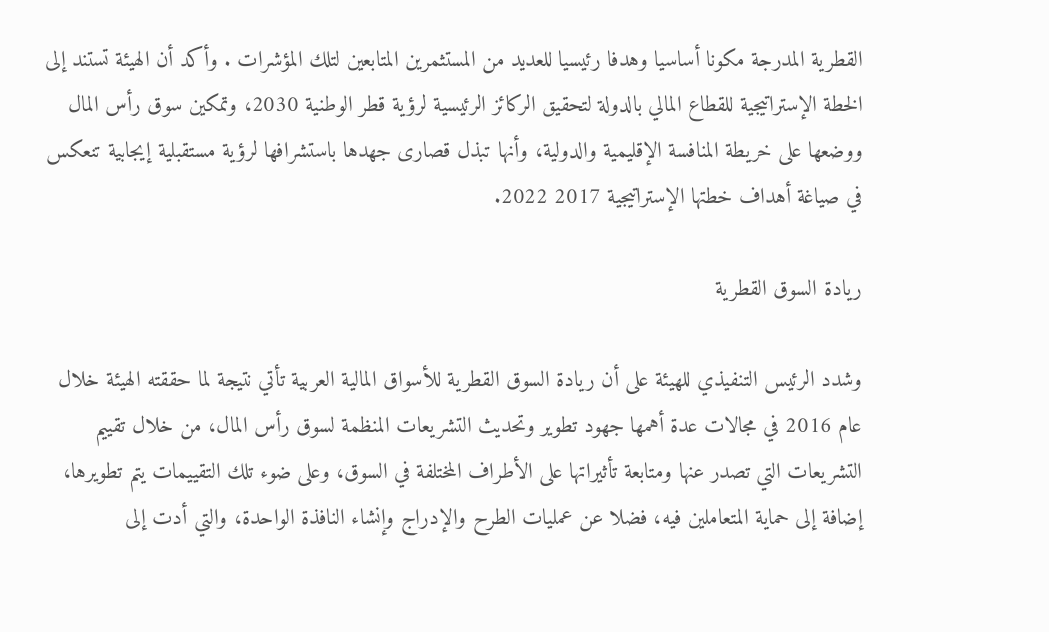القطرية المدرجة مكونا أساسيا وهدفا رئيسيا للعديد من المستثمرين المتابعين لتلك المؤشرات . وأكد أن الهيئة تستند إلى الخطة الإستراتيجية للقطاع المالي بالدولة لتحقيق الركائز الرئيسية لرؤية قطر الوطنية 2030، وتمكين سوق رأس المال ووضعها على خريطة المنافسة الإقليمية والدولية، وأنها تبذل قصارى جهدها باستشرافها لرؤية مستقبلية إيجابية تنعكس في صياغة أهداف خطتها الإستراتيجية 2017 2022.

ريادة السوق القطرية

وشدد الرئيس التنفيذي للهيئة على أن ريادة السوق القطرية للأسواق المالية العربية تأتي نتيجة لما حققته الهيئة خلال عام 2016 في مجالات عدة أهمها جهود تطوير وتحديث التشريعات المنظمة لسوق رأس المال، من خلال تقييم التشريعات التي تصدر عنها ومتابعة تأثيراتها على الأطراف المختلفة في السوق، وعلى ضوء تلك التقييمات يتم تطويرها، إضافة إلى حماية المتعاملين فيه، فضلا عن عمليات الطرح والإدراج وإنشاء النافذة الواحدة، والتي أدت إلى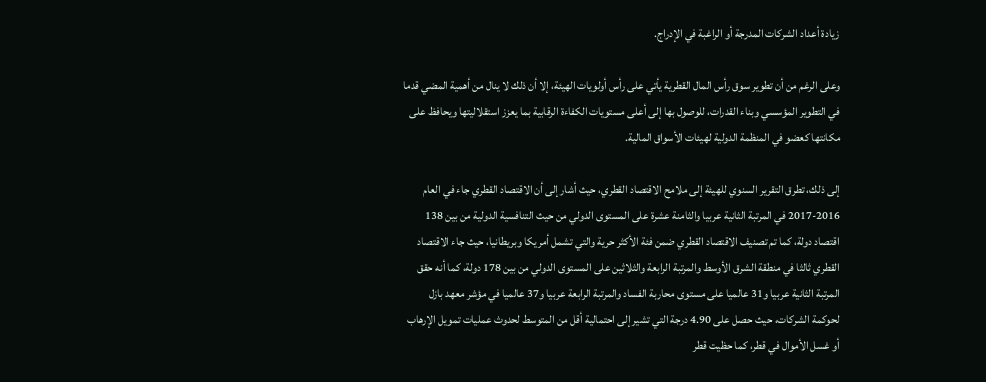زيادة أعداد الشركات المدرجة أو الراغبة في الإدراج.

وعلى الرغم من أن تطوير سوق رأس المال القطرية يأتي على رأس أولويات الهيئة، إلا أن ذلك لا ينال من أهمية المضي قدما في التطوير المؤسسي وبناء القدرات، للوصول بها إلى أعلى مستويات الكفاءة الرقابية بما يعزز استقلاليتها ويحافظ على مكانتها كعضو في المنظمة الدولية لهيئات الأسواق المالية.

إلى ذلك، تطرق التقرير السنوي للهيئة إلى ملامح الاقتصاد القطري، حيث أشار إلى أن الاقتصاد القطري جاء في العام 2016-2017 في المرتبة الثانية عربيا والثامنة عشرة على المستوى الدولي من حيث التنافسية الدولية من بين 138 اقتصاد دولة، كما تم تصنيف الاقتصاد القطري ضمن فئة الأكثر حرية والتي تشمل أمريكا وبريطانيا، حيث جاء الاقتصاد القطري ثالثا في منطقة الشرق الأوسط والمرتبة الرابعة والثلاثين على المستوى الدولي من بين 178 دولة، كما أنه حقق المرتبة الثانية عربيا و31 عالميا على مستوى محاربة الفساد والمرتبة الرابعة عربيا و37 عالميا في مؤشر معهد بازل لحوكمة الشركات، حيث حصل على 4.90 درجة التي تشير إلى احتمالية أقل من المتوسط لحدوث عمليات تمويل الإرهاب أو غسل الأموال في قطر، كما حظيت قطر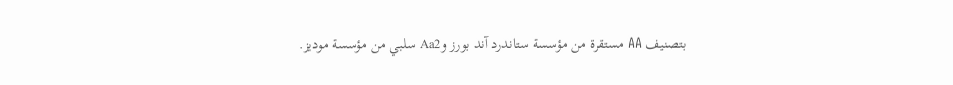بتصنيف AA مستقرة من مؤسسة ستاندرد آند بورز وAa2 سلبي من مؤسسة موديز.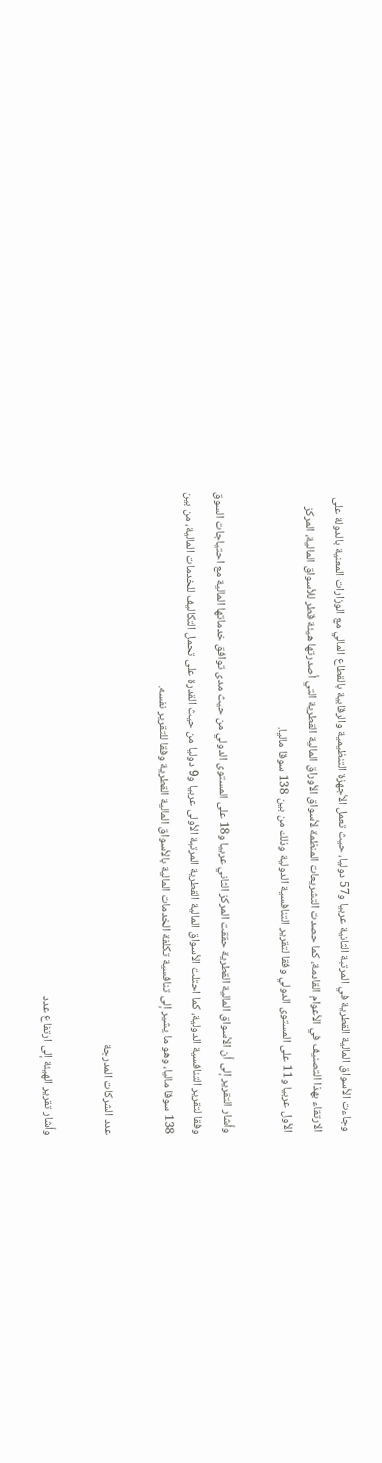وجاءت الأسواق المالية القطرية في المرتبة الثانية عربيا و57 دوليا، حيث تعمل الأجهزة التنظيمية والرقابية بالقطاع المالي مع الوزارات المعنية بالدولة على الارتقاء بهذا التصنيف في الأعوام القادمة، كما حصدت التشريعات المنظمة لأسواق الأوراق المالية القطرية التي أصدرتها هيئة قطر للأسواق المالية، المركز الأول عربيا و11 على المستوى الدولي وفقا لتقرير التنافسية الدولية وذلك من بين 138 سوقا ماليا.

وأشار التقرير إلى أن الأسواق المالية القطرية حققت المركز الثاني عربيا و18 على المستوى الدولي من حيث مدى توافق خدماتها المالية مع احتياجات السوق وفقا لتقرير التنافسية الدولية، كما احتلت الأسواق المالية القطرية المرتبة الأولى عربيا و9 دوليا من حيث القدرة على تحمل التكاليف للخدمات المالية، من بين 138 سوقا ماليا، وهو ما يشير إلى تنافسية تكلفة الخدمات المالية بالأسواق المالية القطرية وفقا للتقرير نفسه.

عدد الشركات المدرجة

وأشار تقرير الهيئة إلى ارتفاع عدد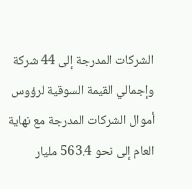الشركات المدرجة إلى 44 شركة وإجمالي القيمة السوقية لرؤوس أموال الشركات المدرجة مع نهاية العام إلى نحو 563.4 مليار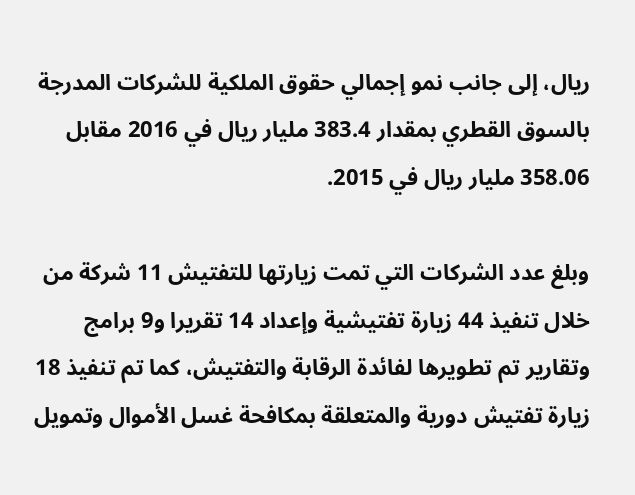ريال، إلى جانب نمو إجمالي حقوق الملكية للشركات المدرجة بالسوق القطري بمقدار 383.4 مليار ريال في 2016 مقابل 358.06 مليار ريال في 2015.

وبلغ عدد الشركات التي تمت زيارتها للتفتيش 11 شركة من خلال تنفيذ 44 زيارة تفتيشية وإعداد 14 تقريرا و9 برامج وتقارير تم تطويرها لفائدة الرقابة والتفتيش، كما تم تنفيذ 18 زيارة تفتيش دورية والمتعلقة بمكافحة غسل الأموال وتمويل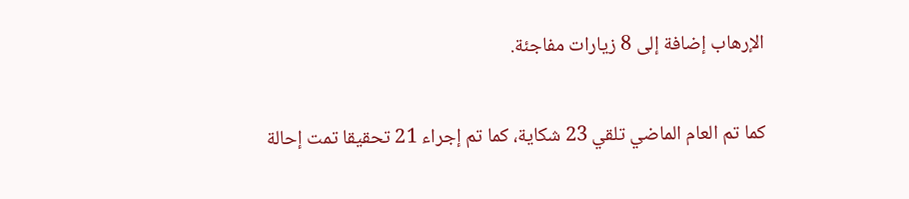الإرهاب إضافة إلى 8 زيارات مفاجئة.

كما تم العام الماضي تلقي 23 شكاية، كما تم إجراء 21 تحقيقا تمت إحالة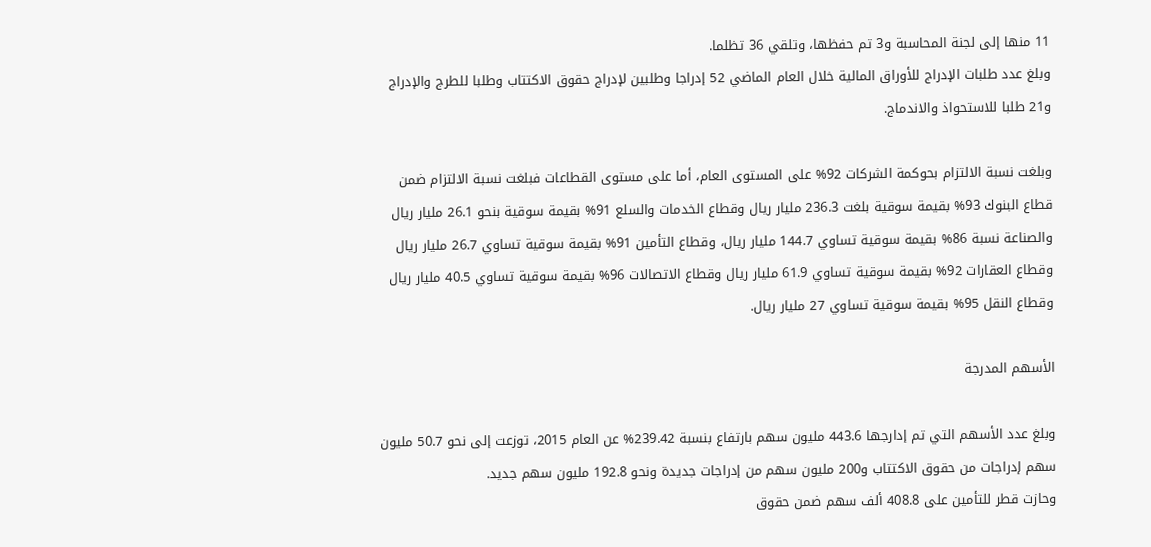11 منها إلى لجنة المحاسبة و3 تم حفظها، وتلقي 36 تظلما.
وبلغ عدد طلبات الإدراج للأوراق المالية خلال العام الماضي 52 إدراجا وطلبين لإدراج حقوق الاكتتاب وطلبا للطرج والإدراج و21 طلبا للاستحواذ والاندماج.

وبلغت نسبة الالتزام بحوكمة الشركات 92% على المستوى العام، أما على مستوى القطاعات فبلغت نسبة الالتزام ضمن قطاع البنوك 93% بقيمة سوقية بلغت 236.3 مليار ريال وقطاع الخدمات والسلع 91% بقيمة سوقية بنحو 26.1 مليار ريال والصناعة نسبة 86% بقيمة سوقية تساوي 144.7 مليار ريال، وقطاع التأمين 91% بقيمة سوقية تساوي 26.7 مليار ريال وقطاع العقارات 92% بقيمة سوقية تساوي 61.9 مليار ريال وقطاع الاتصالات 96% بقيمة سوقية تساوي 40.5 مليار ريال وقطاع النقل 95% بقيمة سوقية تساوي 27 مليار ريال.

الأسهم المدرجة

وبلغ عدد الأسهم التي تم إدارجها 443.6 مليون سهم بارتفاع بنسبة 239.42% عن العام 2015، توزعت إلى نحو 50.7 مليون سهم إدراجات من حقوق الاكتتاب و200 مليون سهم من إدراجات جديدة ونحو 192.8 مليون سهم جديد.
وحازت قطر للتأمين على 408.8 ألف سهم ضمن حقوق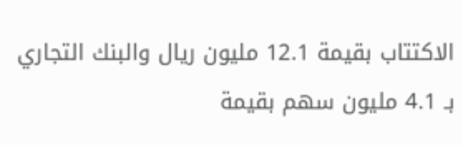الاكتتاب بقيمة 12.1 مليون ريال والبنك التجاري بـ 4.1 مليون سهم بقيمة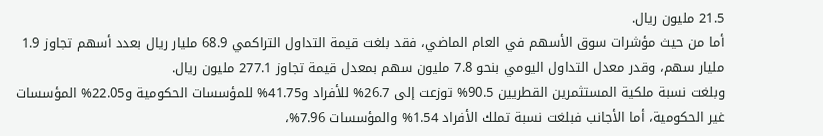21.5 مليون ريال.
أما من حيث مؤشرات سوق الأسهم في العام الماضي، فقد بلغت قيمة التداول التراكمي 68.9 مليار ريال بعدد أسهم تجاوز 1.9 مليار سهم، وقدر معدل التداول اليومي بنحو 7.8 مليون سهم بمعدل قيمة تجاوز 277.1 مليون ريال.
وبلغت نسبة ملكية المستثمرين القطريين 90.5% توزعت إلى 26.7% للأفراد و41.75% للمؤسسات الحكومية و22.05% المؤسسات غير الحكومية، أما الأجانب فبلغت نسبة تملك الأفراد 1.54% والمؤسسات 7.96%،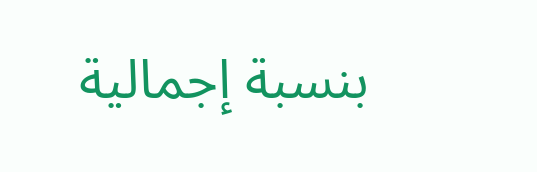بنسبة إجمالية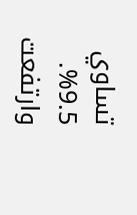تساوي 9.5%. وارتفعت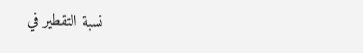نسبة التقطير في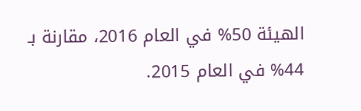الهيئة 50% في العام 2016، مقارنة بـ 44% في العام 2015.